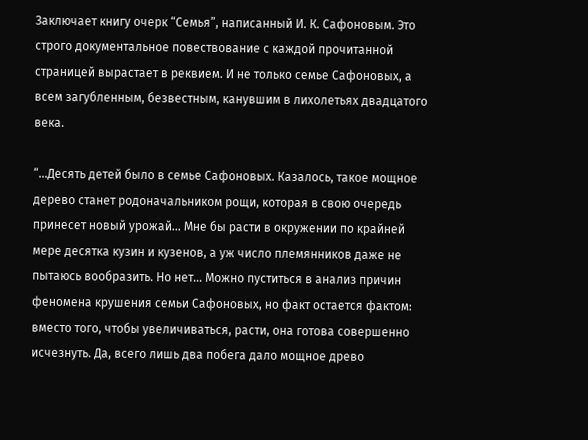Заключает книгу очерк “Семья”, написанный И. К. Сафоновым. Это строго документальное повествование с каждой прочитанной страницей вырастает в реквием. И не только семье Сафоновых, а всем загубленным, безвестным, канувшим в лихолетьях двадцатого века.

“…Десять детей было в семье Сафоновых. Казалось, такое мощное дерево станет родоначальником рощи, которая в свою очередь принесет новый урожай… Мне бы расти в окружении по крайней мере десятка кузин и кузенов, а уж число племянников даже не пытаюсь вообразить. Но нет… Можно пуститься в анализ причин феномена крушения семьи Сафоновых, но факт остается фактом: вместо того, чтобы увеличиваться, расти, она готова совершенно исчезнуть. Да, всего лишь два побега дало мощное древо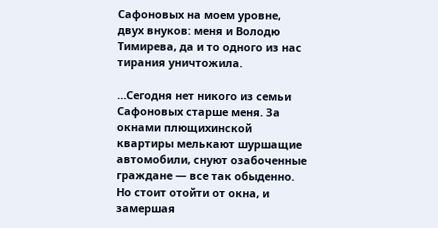Сафоновых на моем уровне, двух внуков: меня и Володю Тимирева, да и то одного из нас тирания уничтожила.

…Сегодня нет никого из семьи Сафоновых старше меня. За окнами плющихинской квартиры мелькают шуршащие автомобили, снуют озабоченные граждане — все так обыденно. Но стоит отойти от окна, и замершая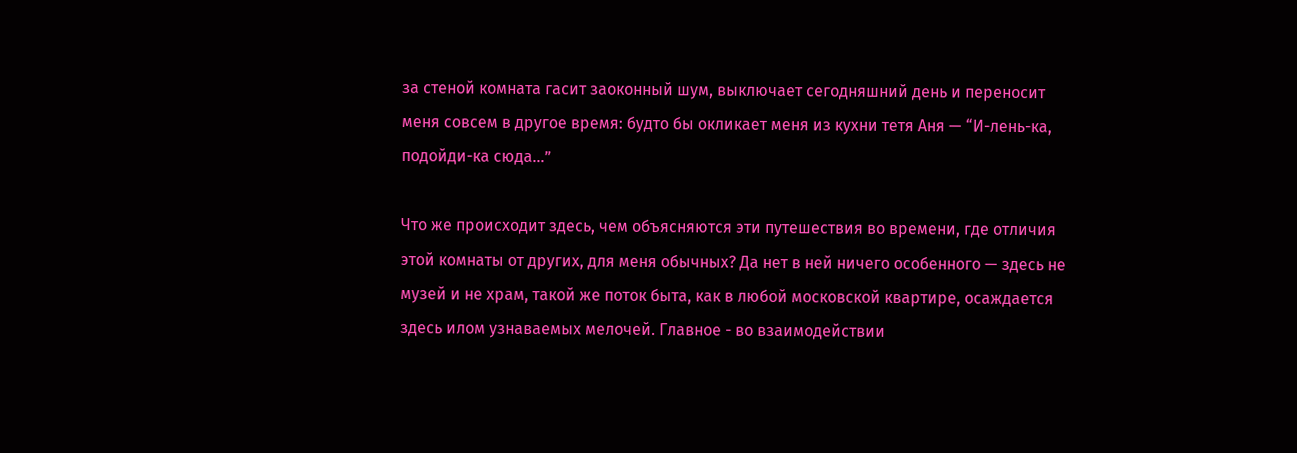за стеной комната гасит заоконный шум, выключает сегодняшний день и переносит меня совсем в другое время: будто бы окликает меня из кухни тетя Аня — “И-лень-ка, подойди-ка сюда…”

Что же происходит здесь, чем объясняются эти путешествия во времени, где отличия этой комнаты от других, для меня обычных? Да нет в ней ничего особенного — здесь не музей и не храм, такой же поток быта, как в любой московской квартире, осаждается здесь илом узнаваемых мелочей. Главное - во взаимодействии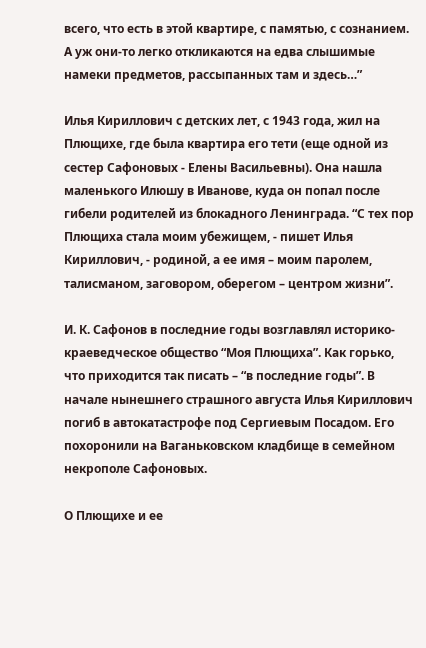всего, что есть в этой квартире, с памятью, с сознанием. А уж они-то легко откликаются на едва слышимые намеки предметов, рассыпанных там и здесь…”

Илья Кириллович с детских лет, с 1943 года, жил на Плющихе, где была квартира его тети (еще одной из сестер Сафоновых - Елены Васильевны). Она нашла маленького Илюшу в Иванове, куда он попал после гибели родителей из блокадного Ленинграда. “С тех пор Плющиха стала моим убежищем, - пишет Илья Кириллович, - родиной, а ее имя – моим паролем, талисманом, заговором, оберегом – центром жизни”.

И. К. Сафонов в последние годы возглавлял историко-краеведческое общество “Моя Плющиха”. Как горько, что приходится так писать – “в последние годы”. В начале нынешнего страшного августа Илья Кириллович погиб в автокатастрофе под Сергиевым Посадом. Его похоронили на Ваганьковском кладбище в семейном некрополе Сафоновых.

О Плющихе и ее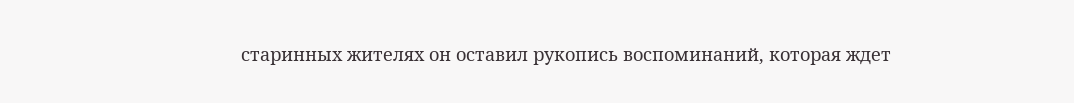старинных жителях он оставил рукопись воспоминаний, которая ждет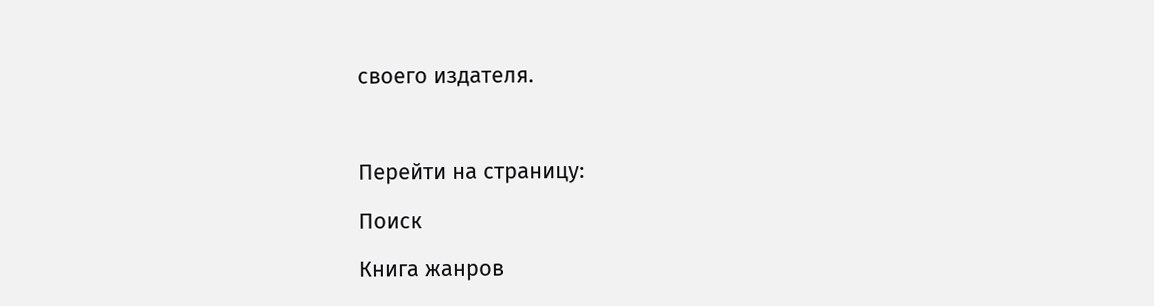своего издателя.



Перейти на страницу:

Поиск

Книга жанров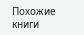Похожие книги